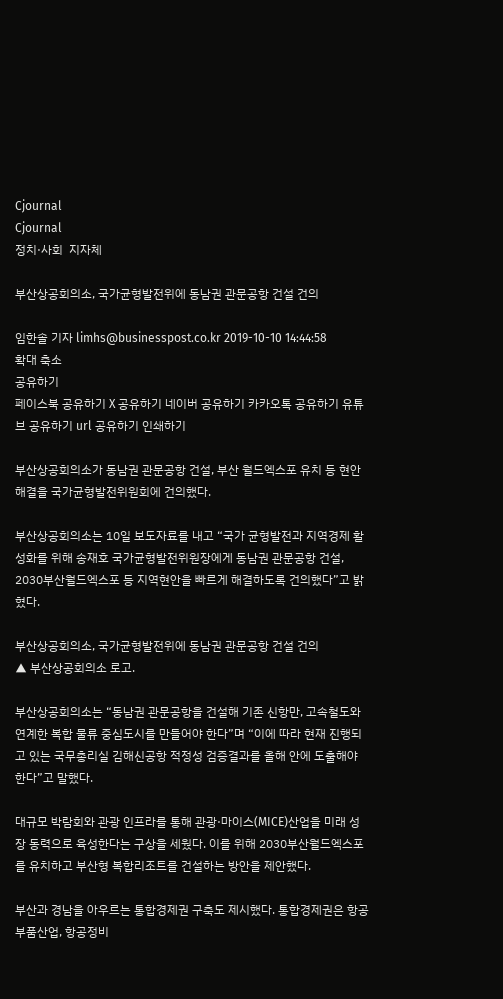Cjournal
Cjournal
정치·사회  지자체

부산상공회의소, 국가균형발전위에 동남권 관문공항 건설 건의

임한솔 기자 limhs@businesspost.co.kr 2019-10-10 14:44:58
확대 축소
공유하기
페이스북 공유하기 X 공유하기 네이버 공유하기 카카오톡 공유하기 유튜브 공유하기 url 공유하기 인쇄하기

부산상공회의소가 동남권 관문공항 건설, 부산 월드엑스포 유치 등 현안 해결을 국가균형발전위원회에 건의했다.

부산상공회의소는 10일 보도자료를 내고 “국가 균형발전과 지역경제 활성화를 위해 송재호 국가균형발전위원장에게 동남권 관문공항 건설, 2030부산월드엑스포 등 지역현안을 빠르게 해결하도록 건의했다”고 밝혔다.

부산상공회의소, 국가균형발전위에 동남권 관문공항 건설 건의
▲ 부산상공회의소 로고.

부산상공회의소는 “동남권 관문공항을 건설해 기존 신항만, 고속철도와 연계한 복합 물류 중심도시를 만들어야 한다”며 “이에 따라 현재 진행되고 있는 국무총리실 김해신공항 적정성 검증결과를 올해 안에 도출해야 한다”고 말했다.

대규모 박람회와 관광 인프라를 통해 관광·마이스(MICE)산업을 미래 성장 동력으로 육성한다는 구상을 세웠다. 이를 위해 2030부산월드엑스포를 유치하고 부산형 복합리조트를 건설하는 방안을 제안했다.

부산과 경남을 아우르는 통합경제권 구축도 제시했다. 통합경제권은 항공부품산업, 항공정비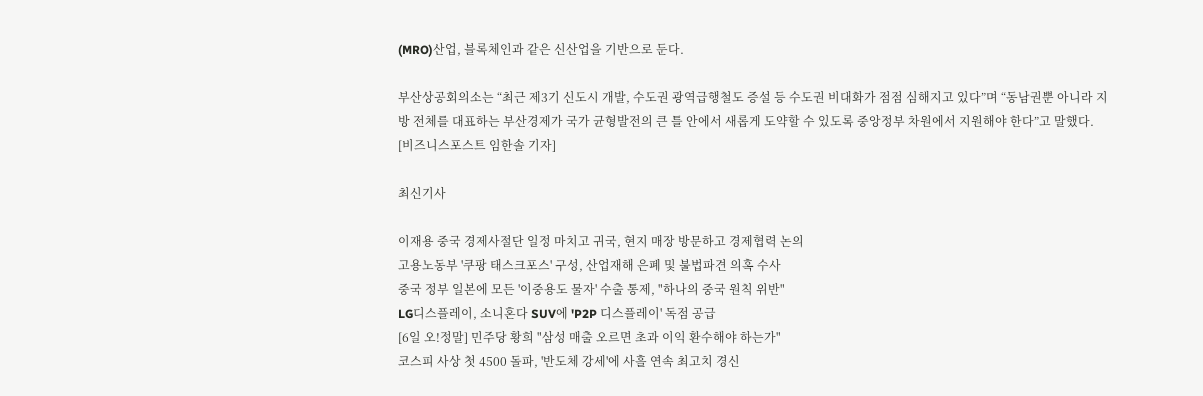(MRO)산업, 블록체인과 같은 신산업을 기반으로 둔다.

부산상공회의소는 “최근 제3기 신도시 개발, 수도권 광역급행철도 증설 등 수도권 비대화가 점점 심해지고 있다”며 “동남권뿐 아니라 지방 전체를 대표하는 부산경제가 국가 균형발전의 큰 틀 안에서 새롭게 도약할 수 있도록 중앙정부 차원에서 지원해야 한다”고 말했다. [비즈니스포스트 임한솔 기자]

최신기사

이재용 중국 경제사절단 일정 마치고 귀국, 현지 매장 방문하고 경제협력 논의
고용노동부 '쿠팡 태스크포스' 구성, 산업재해 은폐 및 불법파견 의혹 수사
중국 정부 일본에 모든 '이중용도 물자' 수출 통제, "하나의 중국 원칙 위반"
LG디스플레이, 소니혼다 SUV에 'P2P 디스플레이' 독점 공급
[6일 오!정말] 민주당 황희 "삼성 매출 오르면 초과 이익 환수해야 하는가"
코스피 사상 첫 4500 돌파, '반도체 강세'에 사흘 연속 최고치 경신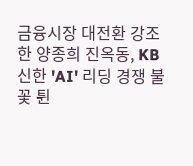금융시장 대전환 강조한 양종희 진옥동, KB 신한 'AI' 리딩 경쟁 불꽃 튄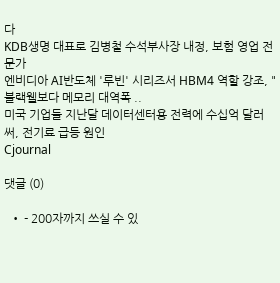다
KDB생명 대표로 김병철 수석부사장 내정, 보험 영업 전문가
엔비디아 AI반도체 '루빈' 시리즈서 HBM4 역할 강조, "블랙웰보다 메모리 대역폭 ..
미국 기업들 지난달 데이터센터용 전력에 수십억 달러 써, 전기료 급등 원인
Cjournal

댓글 (0)

  • - 200자까지 쓰실 수 있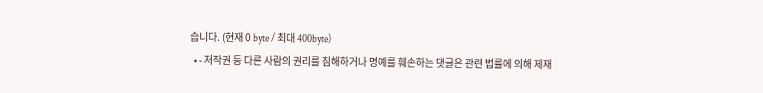습니다. (현재 0 byte / 최대 400byte)
  • - 저작권 등 다른 사람의 권리를 침해하거나 명예를 훼손하는 댓글은 관련 법률에 의해 제재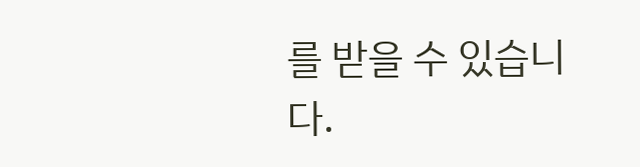를 받을 수 있습니다.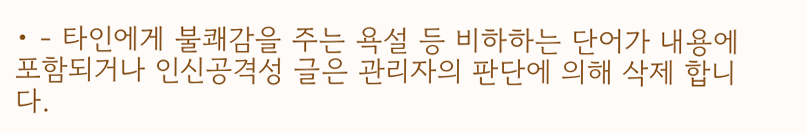• - 타인에게 불쾌감을 주는 욕설 등 비하하는 단어가 내용에 포함되거나 인신공격성 글은 관리자의 판단에 의해 삭제 합니다.